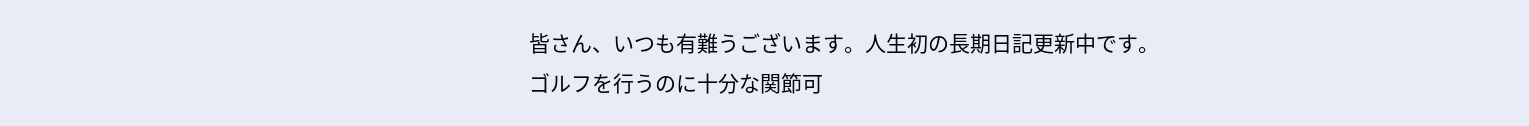皆さん、いつも有難うございます。人生初の長期日記更新中です。
ゴルフを行うのに十分な関節可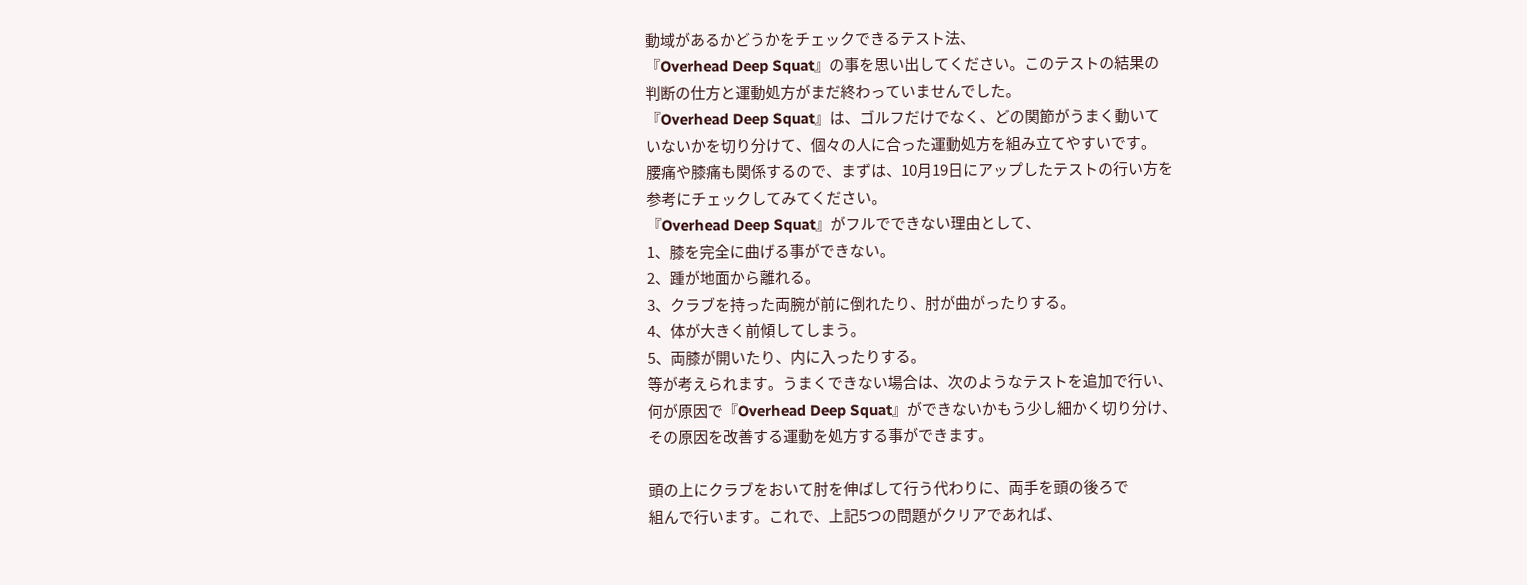動域があるかどうかをチェックできるテスト法、
『Overhead Deep Squat』の事を思い出してください。このテストの結果の
判断の仕方と運動処方がまだ終わっていませんでした。
『Overhead Deep Squat』は、ゴルフだけでなく、どの関節がうまく動いて
いないかを切り分けて、個々の人に合った運動処方を組み立てやすいです。
腰痛や膝痛も関係するので、まずは、10月19日にアップしたテストの行い方を
参考にチェックしてみてください。
『Overhead Deep Squat』がフルでできない理由として、
1、膝を完全に曲げる事ができない。
2、踵が地面から離れる。
3、クラブを持った両腕が前に倒れたり、肘が曲がったりする。
4、体が大きく前傾してしまう。
5、両膝が開いたり、内に入ったりする。
等が考えられます。うまくできない場合は、次のようなテストを追加で行い、
何が原因で『Overhead Deep Squat』ができないかもう少し細かく切り分け、
その原因を改善する運動を処方する事ができます。

頭の上にクラブをおいて肘を伸ばして行う代わりに、両手を頭の後ろで
組んで行います。これで、上記5つの問題がクリアであれば、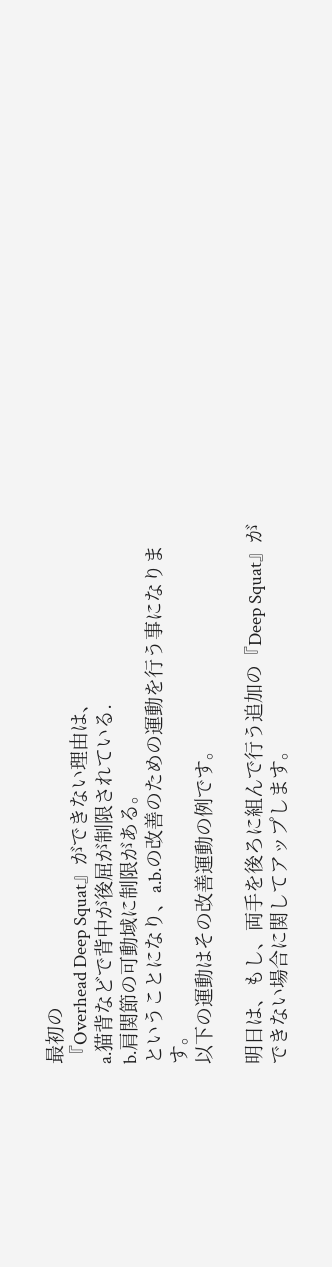最初の
『Overhead Deep Squat』ができない理由は、
a.猫背などで背中が後屈が制限されている.
b.肩関節の可動域に制限がある。
ということになり、a.b.の改善のための運動を行う事になります。
以下の運動はその改善運動の例です。

明日は、もし、両手を後ろに組んで行う追加の『Deep Squat』が
できない場合に関してアップします。